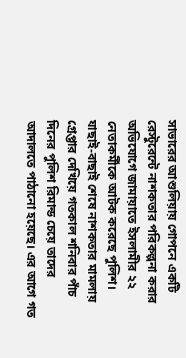সাভারের আশুলিয়ায় গোপনে একটি রেস্টুরেন্টে নাশকতার পরিকল্পনা করার অভিযোগে জামায়াতে ইসলামীর ২২ নেতাকর্মীকে আটক করেছে পুলিশ। যাছাই-বাছাই শেষে নাশকতার মামলায় গ্রেপ্তার দেখিয়ে গতকাল শনিবার পাঁচ দিনের পুলিশ রিমান্ড চেয়ে তাদের আদালতে পাঠানো হয়েছে। এর আগে গত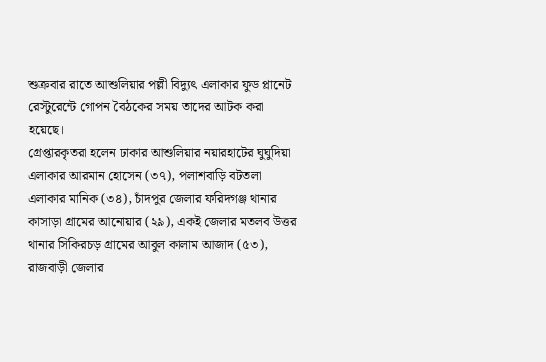শুক্রবার রাতে আশুলিয়ার পল্লী বিদ্যুৎ এলাকার ফুড প্লানেট রেস্টুরেন্টে গোপন বৈঠকের সময় তাদের আটক করা হয়েছে।
গ্রেপ্তারকৃতরা হলেন ঢাকার আশুলিয়ার নয়ারহাটের ঘুঘুদিয়া এলাকার আরমান হোসেন (৩৭), পলাশবাড়ি বটতলা এলাকার মানিক (৩৪), চাঁদপুর জেলার ফরিদগঞ্জ থানার কাসাড়া গ্রামের আনোয়ার (২৯), একই জেলার মতলব উত্তর থানার সিকিরচড় গ্রামের আবুল কালাম আজাদ (৫৩), রাজবাড়ী জেলার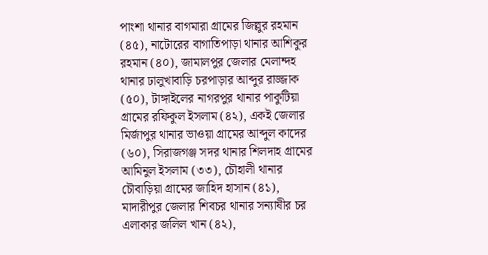পাংশা থানার বাগমারা গ্রামের জিল্লুর রহমান (৪৫), নাটোরের বাগাতিপাড়া থানার আশিকুর রহমান (৪০), জামালপুর জেলার মেলান্দহ থানার ঢালুখাবাড়ি চরপাড়ার আব্দুর রাজ্জাক (৫০), টাঙ্গাইলের নাগরপুর থানার পাকুটিয়া গ্রামের রফিকুল ইসলাম (৪২), একই জেলার মির্জাপুর থানার ভাওয়া গ্রামের আব্দুল কাদের (৬০), সিরাজগঞ্জ সদর থানার শিলদাহ গ্রামের আমিনুল ইসলাম (৩৩), চৌহালী থানার চৌবাড়িয়া গ্রামের জাহিদ হাসান (৪১), মাদারীপুর জেলার শিবচর থানার সন্যাষীর চর এলাকার জলিল খান (৪২),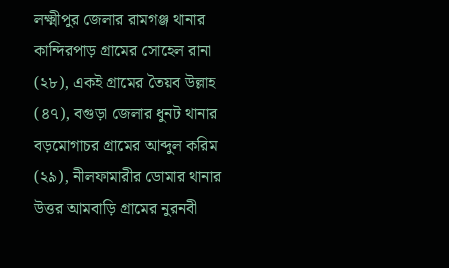লক্ষ্মীপুর জেলার রামগঞ্জ থানার কান্দিরপাড় গ্রামের সোহেল রানা (২৮), একই গ্রামের তৈয়ব উল্লাহ (৪৭), বগুড়া জেলার ধুনট থানার বড়মোগাচর গ্রামের আব্দুল করিম (২৯), নীলফামারীর ডোমার থানার উত্তর আমবাড়ি গ্রামের নুরনবী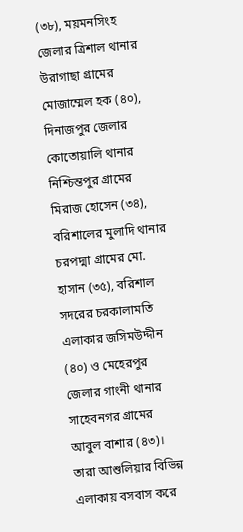(৩৮), ময়মনসিংহ জেলার ত্রিশাল থানার উরাগাছা গ্রামের মোজাম্মেল হক (৪০), দিনাজপুর জেলার কোতোয়ালি থানার নিশ্চিন্তপুর গ্রামের মিরাজ হোসেন (৩৪), বরিশালের মুলাদি থানার চরপদ্মা গ্রামের মো. হাসান (৩৫), বরিশাল সদরের চরকালামতি এলাকার জসিমউদ্দীন (৪০) ও মেহেরপুর জেলার গাংনী থানার সাহেবনগর গ্রামের আবুল বাশার (৪৩)। তারা আশুলিয়ার বিভিন্ন এলাকায় বসবাস করে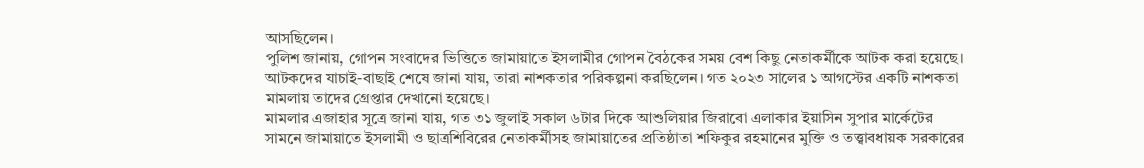আসছিলেন।
পুলিশ জানায়, গোপন সংবাদের ভিত্তিতে জামায়াতে ইসলামীর গোপন বৈঠকের সময় বেশ কিছু নেতাকর্মীকে আটক করা হয়েছে। আটকদের যাচাই-বাছাই শেষে জানা যায়, তারা নাশকতার পরিকল্পনা করছিলেন। গত ২০২৩ সালের ১ আগস্টের একটি নাশকতা মামলায় তাদের গ্রেপ্তার দেখানো হয়েছে।
মামলার এজাহার সূত্রে জানা যায়, গত ৩১ জুলাই সকাল ৬টার দিকে আশুলিয়ার জিরাবো এলাকার ইয়াসিন সুপার মার্কেটের সামনে জামায়াতে ইসলামী ও ছাত্রশিবিরের নেতাকর্মীসহ জামায়াতের প্রতিষ্ঠাতা শফিকুর রহমানের মুক্তি ও তত্ত্বাবধায়ক সরকারের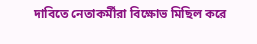দাবিতে নেতাকর্মীরা বিক্ষোভ মিছিল করে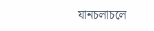যানচলাচলে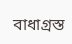বাধাগ্রস্ত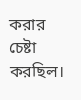করার চেষ্টা করছিল।